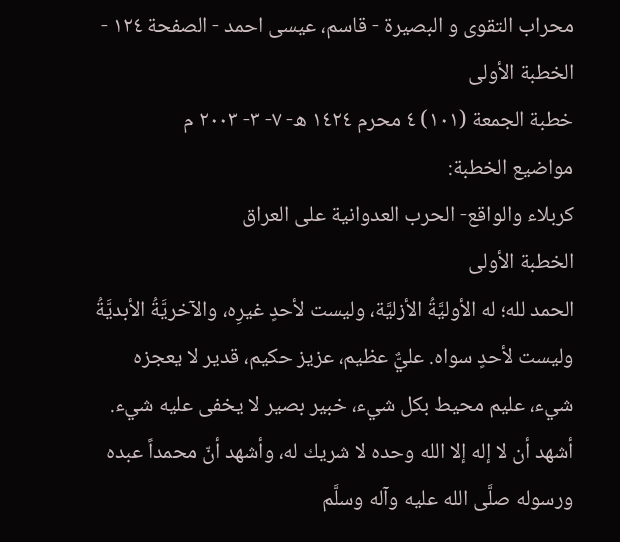محراب التقوى و البصيرة - قاسم، عيسى احمد - الصفحة ١٢٤ - الخطبة الأولى
خطبة الجمعة (١٠١) ٤ محرم ١٤٢٤ ه- ٧- ٣- ٢٠٠٣ م
مواضيع الخطبة:
كربلاء والواقع- الحرب العدوانية على العراق
الخطبة الأولى
الحمد لله؛ له الأوليَّةُ الأزليَّة، وليست لأحدٍ غيرِه، والآخريَّةُ الأبديَّةُ وليست لأحدٍ سواه. عليٌّ عظيم، عزيز حكيم، قدير لا يعجزه شيء، عليم محيط بكل شيء، خبير بصير لا يخفى عليه شيء.
أشهد أن لا إله إلا الله وحده لا شريك له، وأشهد أنّ محمداً عبده ورسوله صلَّى الله عليه وآله وسلَّم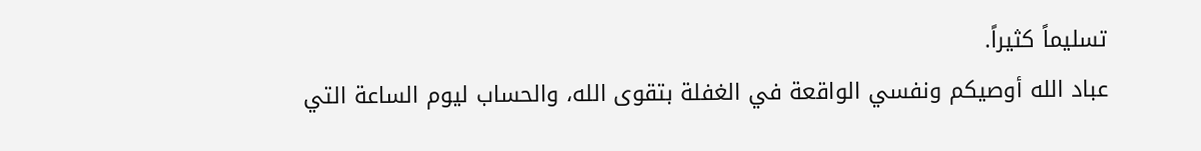تسليماً كثيراً.
عباد الله أوصيكم ونفسي الواقعة في الغفلة بتقوى الله، والحساب ليوم الساعة التي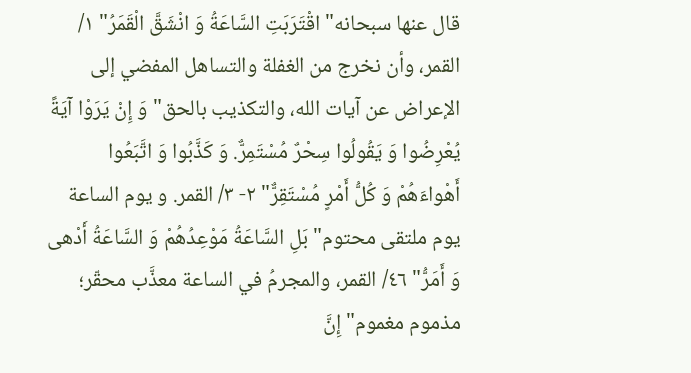قال عنها سبحانه" اقْتَرَبَتِ السَّاعَةُ وَ انْشَقَّ الْقَمَرُ" ١/ القمر، وأن نخرج من الغفلة والتساهل المفضي إلى الإعراض عن آيات الله، والتكذيب بالحق" وَ إِنْ يَرَوْا آيَةً يُعْرِضُوا وَ يَقُولُوا سِحْرٌ مُسْتَمِرٌّ. وَ كَذَّبُوا وَ اتَّبَعُوا أَهْواءَهُمْ وَ كُلُّ أَمْرٍ مُسْتَقِرٌّ" ٢- ٣/ القمر. و يوم الساعة يوم ملتقى محتوم" بَلِ السَّاعَةُ مَوْعِدُهُمْ وَ السَّاعَةُ أَدْهى وَ أَمَرُّ" ٤٦/ القمر، والمجرمُ في الساعة معذَّب محقّر؛ مذموم مغموم" إِنَّ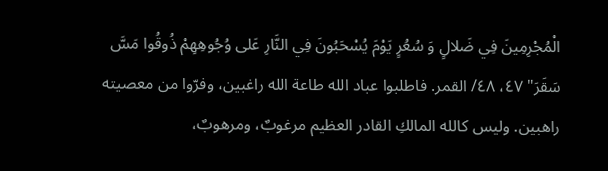الْمُجْرِمِينَ فِي ضَلالٍ وَ سُعُرٍ يَوْمَ يُسْحَبُونَ فِي النَّارِ عَلى وُجُوهِهِمْ ذُوقُوا مَسَّ سَقَرَ" ٤٧، ٤٨/ القمر. فاطلبوا عباد الله طاعة الله راغبين، وفرّوا من معصيته راهبين. وليس كالله المالكِ القادر العظيم مرغوبٌ، ومرهوبٌ،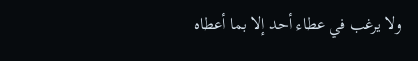ولا يرغب في عطاء أحد إلا بما أعطاه